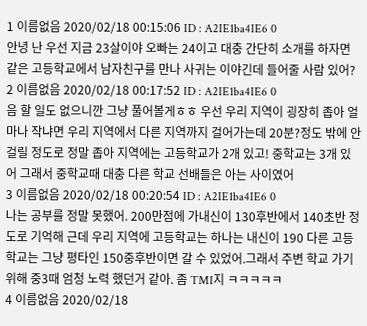1 이름없음 2020/02/18 00:15:06 ID : A2IE1ba4IE6 0
안녕 난 우선 지금 23살이야 오빠는 24이고 대충 간단히 소개를 하자면 같은 고등학교에서 남자친구를 만나 사귀는 이야긴데 들어줄 사람 있어?
2 이름없음 2020/02/18 00:17:52 ID : A2IE1ba4IE6 0
음 할 일도 없으니깐 그냥 풀어볼게ㅎㅎ 우선 우리 지역이 굉장히 좁아 얼마나 작냐면 우리 지역에서 다른 지역까지 걸어가는데 20분?정도 밖에 안 걸릴 정도로 정말 좁아 지역에는 고등학교가 2개 있고! 중학교는 3개 있어 그래서 중학교때 대충 다른 학교 선배들은 아는 사이였어
3 이름없음 2020/02/18 00:20:54 ID : A2IE1ba4IE6 0
나는 공부를 정말 못했어. 200만점에 가내신이 130후반에서 140초반 정도로 기억해 근데 우리 지역에 고등학교는 하나는 내신이 190 다른 고등학교는 그냥 평타인 150중후반이면 갈 수 있었어.그래서 주변 학교 가기 위해 중3때 엄청 노력 했던거 같아. 좀 TMI지 ㅋㅋㅋㅋㅋ
4 이름없음 2020/02/18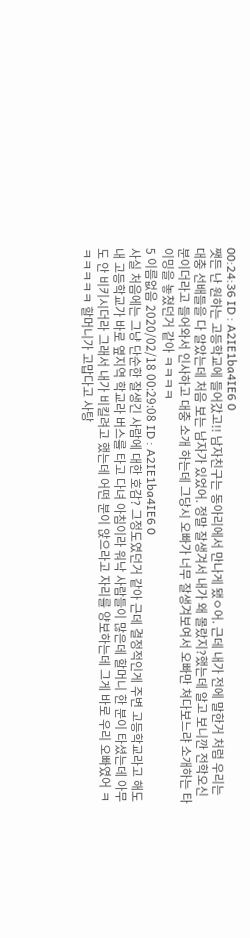00:24:36 ID : A2IE1ba4IE6 0
쨋든 난 원하는 고등학교에 들어갔고!! 남자친구는 동아리에서 만나게 됐ㅇ어. 근데 내가 전에 말한거 처럼 우리는 대충 선배들을 다 알았는데 처음 보는 남자가 있었어. 정말 잘생겨서 내가 왜 몰랐지?했는데 알고 보니깐 전학오신 분이더라고 들어와서 인사하고 대충 소개 하는데 그당시 오빠가 너무 잘생겨보여서 오빠만 쳐다보느랴 소개하는 타이밍을 놓쳤던거 같아 ㅋㅋㅋㅋ
5 이름없음 2020/02/18 00:29:08 ID : A2IE1ba4IE6 0
사실 처음에는 그냥 단순한 잘생긴 사람에 대한 호감? 그정도였던거 같아 근데 결정적인게 주변 고등학교라고 해도 내 고등학교가 바로 옆지역 학교라 버스를 타고 다녀 아침이라 워낙 사람들이 많은데 할머니 한 분이 타셨는데 아무도 안 비키시더라 그래서 내가 비킬려고 했는데 어떤 분이 앉으라고 자리를 양보하는데 그게 바로 우리 오빠였어 ㅋㅋㅋㅋㅋㅋ 할머니가 고맙다고 사탕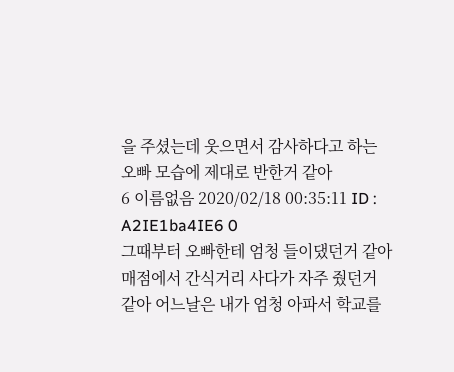을 주셨는데 웃으면서 감사하다고 하는 오빠 모습에 제대로 반한거 같아
6 이름없음 2020/02/18 00:35:11 ID : A2IE1ba4IE6 0
그때부터 오빠한테 엄청 들이댔던거 같아 매점에서 간식거리 사다가 자주 줬던거 같아 어느날은 내가 엄청 아파서 학교를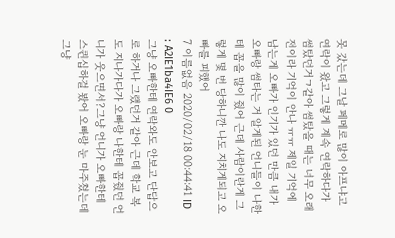못 갔는데 그날 페메로 많이 아프냐고 연락이 왔고 그렇게 계속 연락하다가 썸탔던거ㄱ같아 썸탔을 때는 너무 오래전이라 기억이 안나 ㅠㅠ 제일 기억에 남는게 오빠가 인기가 있던 만큼 내가 오빠랑 썸타는 거 알게된 언니들이 나한테 꼽을 많이 줬어 근데 사람이란게 그렇게 몇 번 당하니깐 나도 지치게되고 오빠를 피했어
7 이름없음 2020/02/18 00:44:41 ID : A2IE1ba4IE6 0
그냥 오빠한테 연락와도 안보고 단답으로 하거나 그랬던거 같아 근데 학교 복도 지나가다가 오빠랑 나한테 꼽줬던 언니가 웃으면서?그냥 언니가 오빠한테 스퀸십하걸 봤어 오빠랑 눈 마주쳤는데 그냥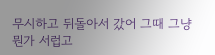무시하고 뒤돌아서 갔어 그때 그냥 뭔가 서럽고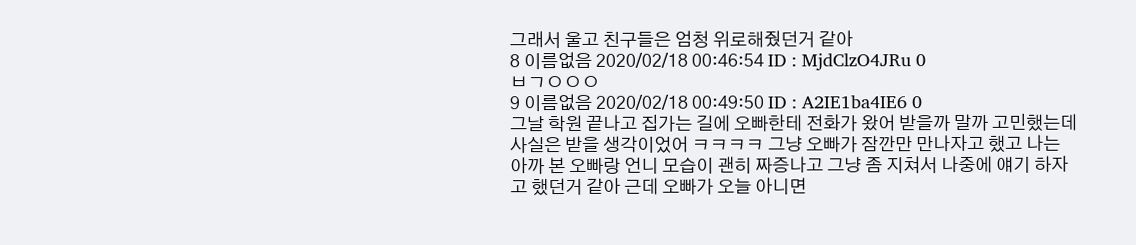그래서 울고 친구들은 엄청 위로해줬던거 같아
8 이름없음 2020/02/18 00:46:54 ID : MjdClzO4JRu 0
ㅂㄱㅇㅇㅇ
9 이름없음 2020/02/18 00:49:50 ID : A2IE1ba4IE6 0
그날 학원 끝나고 집가는 길에 오빠한테 전화가 왔어 받을까 말까 고민했는데 사실은 받을 생각이었어 ㅋㅋㅋㅋ 그냥 오빠가 잠깐만 만나자고 했고 나는 아까 본 오빠랑 언니 모습이 괜히 짜증나고 그냥 좀 지쳐서 나중에 얘기 하자고 했던거 같아 근데 오빠가 오늘 아니면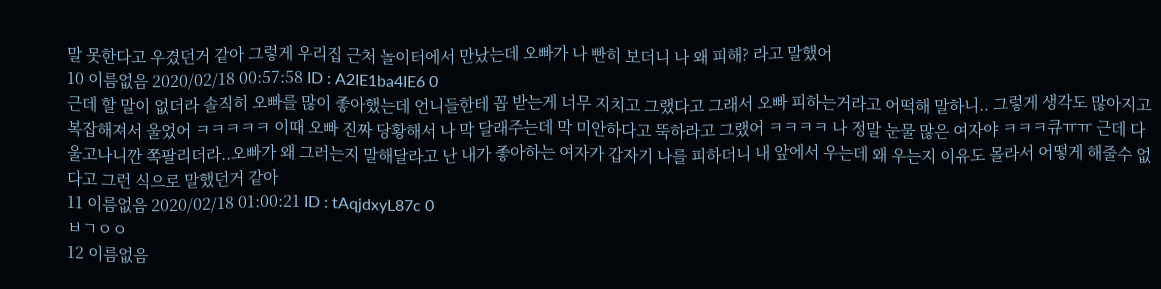말 못한다고 우겼던거 같아 그렇게 우리집 근처 놀이터에서 만났는데 오빠가 나 빤히 보더니 나 왜 피해? 라고 말했어
10 이름없음 2020/02/18 00:57:58 ID : A2IE1ba4IE6 0
근데 할 말이 없더라 솔직히 오빠를 많이 좋아했는데 언니들한테 꼽 받는게 너무 지치고 그랬다고 그래서 오빠 피하는거라고 어떡해 말하니.. 그렇게 생각도 많아지고 복잡해져서 울었어 ㅋㅋㅋㅋㅋ 이때 오빠 진짜 당황해서 나 막 달래주는데 막 미안하다고 뚝하라고 그랬어 ㅋㅋㅋㅋ 나 정말 눈물 많은 여자야 ㅋㅋㅋ큐ㅠㅠ 근데 다 울고나니깐 쪽팔리더라..오빠가 왜 그러는지 말해달라고 난 내가 좋아하는 여자가 갑자기 나를 피하더니 내 앞에서 우는데 왜 우는지 이유도 몰라서 어떻게 해줄수 없다고 그런 식으로 말했던거 같아
11 이름없음 2020/02/18 01:00:21 ID : tAqjdxyL87c 0
ㅂㄱㅇㅇ
12 이름없음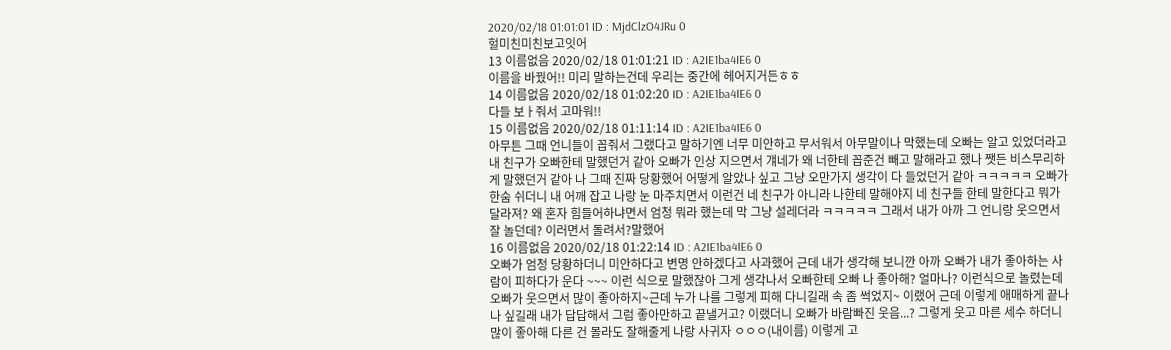2020/02/18 01:01:01 ID : MjdClzO4JRu 0
헐미친미친보고잇어
13 이름없음 2020/02/18 01:01:21 ID : A2IE1ba4IE6 0
이름을 바꿨어!! 미리 말하는건데 우리는 중간에 헤어지거든ㅎㅎ
14 이름없음 2020/02/18 01:02:20 ID : A2IE1ba4IE6 0
다들 보ㅏ줘서 고마워!!
15 이름없음 2020/02/18 01:11:14 ID : A2IE1ba4IE6 0
아무튼 그때 언니들이 꼽줘서 그랬다고 말하기엔 너무 미안하고 무서워서 아무말이나 막했는데 오빠는 알고 있었더라고 내 친구가 오빠한테 말했던거 같아 오빠가 인상 지으면서 걔네가 왜 너한테 꼽준건 빼고 말해라고 했나 쨋든 비스무리하게 말했던거 같아 나 그때 진짜 당황했어 어떻게 알았나 싶고 그냥 오만가지 생각이 다 들었던거 같아 ㅋㅋㅋㅋㅋ 오빠가 한숨 쉬더니 내 어깨 잡고 나랑 눈 마주치면서 이런건 네 친구가 아니라 나한테 말해야지 네 친구들 한테 말한다고 뭐가 달라져? 왜 혼자 힘들어하냐면서 엄청 뭐라 했는데 막 그냥 설레더라 ㅋㅋㅋㅋㅋ 그래서 내가 아까 그 언니랑 웃으면서 잘 놀던데? 이러면서 돌려서?말했어
16 이름없음 2020/02/18 01:22:14 ID : A2IE1ba4IE6 0
오빠가 엄청 당황하더니 미안하다고 변명 안하겠다고 사과했어 근데 내가 생각해 보니깐 아까 오빠가 내가 좋아하는 사람이 피하다가 운다 ~~~ 이런 식으로 말했잖아 그게 생각나서 오빠한테 오빠 나 좋아해? 얼마나? 이런식으로 놀렸는데 오빠가 웃으면서 많이 좋아하지~근데 누가 나를 그렇게 피해 다니길래 속 좀 썩었지~ 이랬어 근데 이렇게 애매하게 끝나나 싶길래 내가 답답해서 그럼 좋아만하고 끝낼거고? 이랬더니 오빠가 바람빠진 웃음...? 그렇게 웃고 마른 세수 하더니 많이 좋아해 다른 건 몰라도 잘해줄게 나랑 사귀자 ㅇㅇㅇ(내이름) 이렇게 고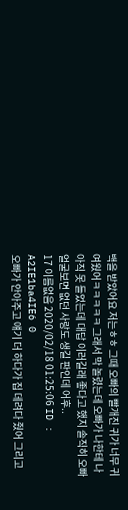백을 받았어요 저는ㅎㅎ 그때 오빠의 빨개진 귀가 너무 귀여웠어ㅋㅋㅋㅋㅋ 그래서 막 놀렸는데 오빠가 나한테 나 아직 못 들었는데 대답 이러길래 좋다고 했지 솔직히 오빠 얼굴보면 없던 사랑도 생길 판인데 어후..
17 이름없음 2020/02/18 01:25:06 ID : A2IE1ba4IE6 0
오빠가 안아주고 얘기 더 하다가 집 데려다 줬어 그리고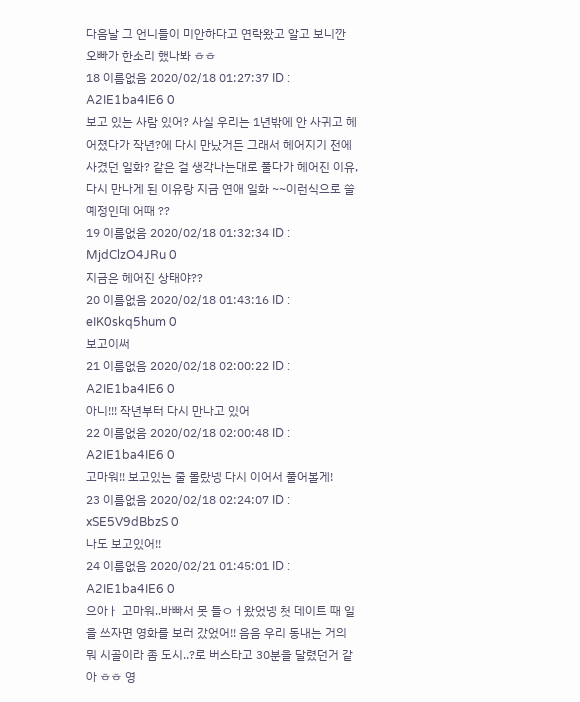다음날 그 언니들이 미안하다고 연락왔고 알고 보니깐 오빠가 한소리 했나봐 ㅎㅎ
18 이름없음 2020/02/18 01:27:37 ID : A2IE1ba4IE6 0
보고 있는 사람 있어? 사실 우리는 1년밖에 안 사귀고 헤어졌다가 작년?에 다시 만났거든 그래서 헤어지기 전에 사겼던 일화? 같은 걸 생각나는대로 풀다가 헤어진 이유, 다시 만나게 된 이유랑 지금 연애 일화 ~~이런식으로 쓸 예정인데 어때 ??
19 이름없음 2020/02/18 01:32:34 ID : MjdClzO4JRu 0
지금은 헤어진 상태야??
20 이름없음 2020/02/18 01:43:16 ID : eIK0skq5hum 0
보고이써
21 이름없음 2020/02/18 02:00:22 ID : A2IE1ba4IE6 0
아니!!! 작년부터 다시 만나고 있어
22 이름없음 2020/02/18 02:00:48 ID : A2IE1ba4IE6 0
고마워!! 보고있는 줄 몰랐넹 다시 이어서 풀어볼게!
23 이름없음 2020/02/18 02:24:07 ID : xSE5V9dBbzS 0
나도 보고있어!!
24 이름없음 2020/02/21 01:45:01 ID : A2IE1ba4IE6 0
으아ㅏ 고마워..바빠서 못 들ㅇㅓ왔었넹 첫 데이트 때 일을 쓰자면 영화를 보러 갔었어!! 음음 우리 동내는 거의 뭐 시골이라 좀 도시..?로 버스타고 30분을 달렸던거 같아 ㅎㅎ 영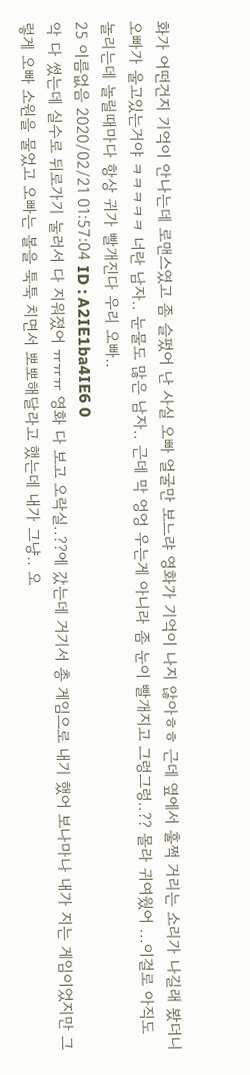화가 어떤건지 기억이 안나는데 로맨스였고 좀 슬펐어 난 사실 오빠 얼굴만 보느랴 영화가 기억이 나지 않아ㅎㅎ 근데 옆에서 훌쩍 거리는 소리가 나길래 봤더니 오빠가 울고있는거야 ㅋㅋㅋㅋㅋ 너란 남자.. 눈물도 많은 남자.. 근데 막 엉엉 우는게 아니라 좀 눈이 빨개지고 그렁그렁..?? 몰라 귀여웠어 ...이걸로 아직도 놀리는데 놀릴때마다 항상 귀가 빨개진다 우리 오빠..
25 이름없음 2020/02/21 01:57:04 ID : A2IE1ba4IE6 0
악 다 썼는데 실수로 뒤로가기 눌러서 다 지워졌어 ㅠㅠㅠ 영화 다 보고 오락실..??에 갔는데 거기서 총 게임으로 내기 했어 보나마나 내가 지는 게임이었지만 그렇게 오빠 소원을 물었고 오빠는 볼을 툭툭 치면서 뽀뽀해달라고 했는데 내가 그냥.. 오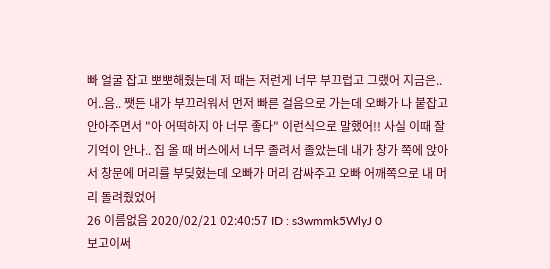빠 얼굴 잡고 뽀뽀해줬는데 저 때는 저런게 너무 부끄럽고 그랬어 지금은..어..음.. 쨋든 내가 부끄러워서 먼저 빠른 걸음으로 가는데 오빠가 나 붙잡고 안아주면서 "아 어떡하지 아 너무 좋다" 이런식으로 말했어!! 사실 이때 잘 기억이 안나.. 집 올 때 버스에서 너무 졸려서 졸았는데 내가 창가 쪽에 앉아서 창문에 머리를 부딪혔는데 오빠가 머리 감싸주고 오빠 어깨쪽으로 내 머리 돌려줬었어
26 이름없음 2020/02/21 02:40:57 ID : s3wmmk5WlyJ 0
보고이써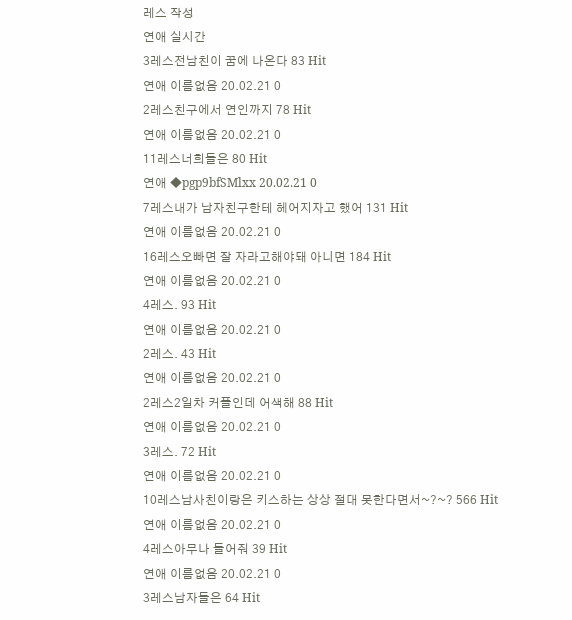레스 작성
연애 실시간
3레스전남친이 꿈에 나온다 83 Hit
연애 이름없음 20.02.21 0
2레스친구에서 연인까지 78 Hit
연애 이름없음 20.02.21 0
11레스너희들은 80 Hit
연애 ◆pgp9bfSMlxx 20.02.21 0
7레스내가 남자친구한테 헤어지자고 했어 131 Hit
연애 이름없음 20.02.21 0
16레스오빠면 잘 자라고해야돼 아니면 184 Hit
연애 이름없음 20.02.21 0
4레스. 93 Hit
연애 이름없음 20.02.21 0
2레스. 43 Hit
연애 이름없음 20.02.21 0
2레스2일차 커플인데 어색해 88 Hit
연애 이름없음 20.02.21 0
3레스. 72 Hit
연애 이름없음 20.02.21 0
10레스남사친이랑은 키스하는 상상 절대 못한다면서~?~? 566 Hit
연애 이름없음 20.02.21 0
4레스아무나 들어줘 39 Hit
연애 이름없음 20.02.21 0
3레스남자들은 64 Hit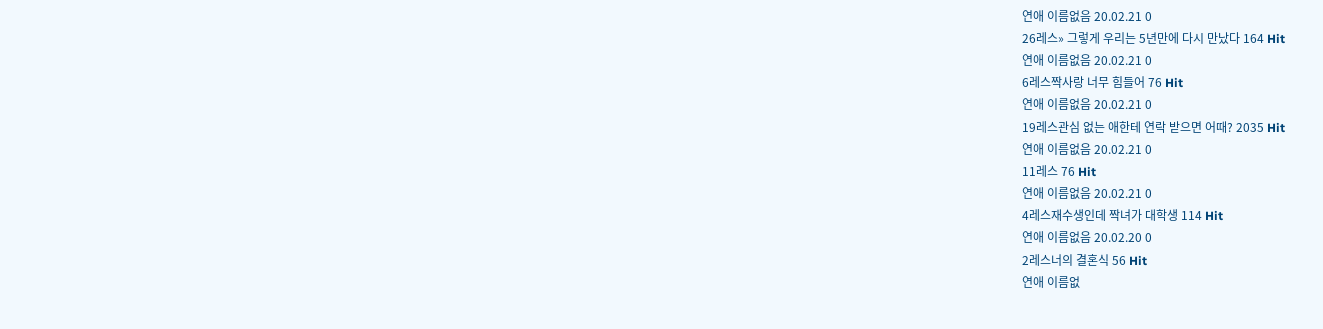연애 이름없음 20.02.21 0
26레스» 그렇게 우리는 5년만에 다시 만났다 164 Hit
연애 이름없음 20.02.21 0
6레스짝사랑 너무 힘들어 76 Hit
연애 이름없음 20.02.21 0
19레스관심 없는 애한테 연락 받으면 어때? 2035 Hit
연애 이름없음 20.02.21 0
11레스 76 Hit
연애 이름없음 20.02.21 0
4레스재수생인데 짝녀가 대학생 114 Hit
연애 이름없음 20.02.20 0
2레스너의 결혼식 56 Hit
연애 이름없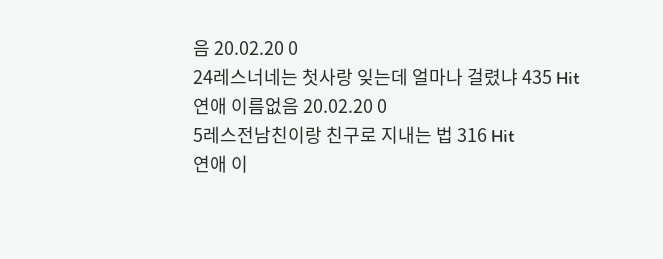음 20.02.20 0
24레스너네는 첫사랑 잊는데 얼마나 걸렸냐 435 Hit
연애 이름없음 20.02.20 0
5레스전남친이랑 친구로 지내는 법 316 Hit
연애 이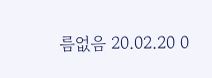름없음 20.02.20 0